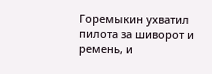Горемыкин ухватил пилота за шиворот и ремень, и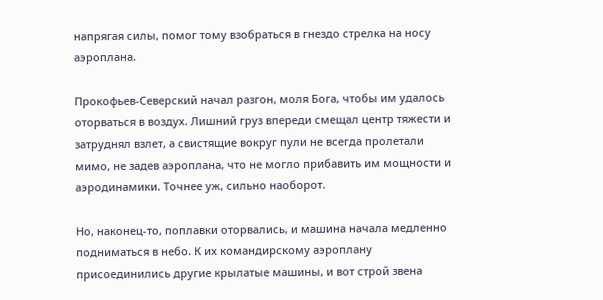напрягая силы, помог тому взобраться в гнездо стрелка на носу аэроплана.

Прокофьев-Северский начал разгон, моля Бога, чтобы им удалось оторваться в воздух. Лишний груз впереди смещал центр тяжести и затруднял взлет, а свистящие вокруг пули не всегда пролетали мимо, не задев аэроплана, что не могло прибавить им мощности и аэродинамики. Точнее уж, сильно наоборот.

Но, наконец-то, поплавки оторвались, и машина начала медленно подниматься в небо. К их командирскому аэроплану присоединились другие крылатые машины, и вот строй звена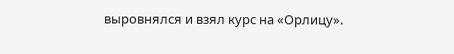выровнялся и взял курс на «Орлицу».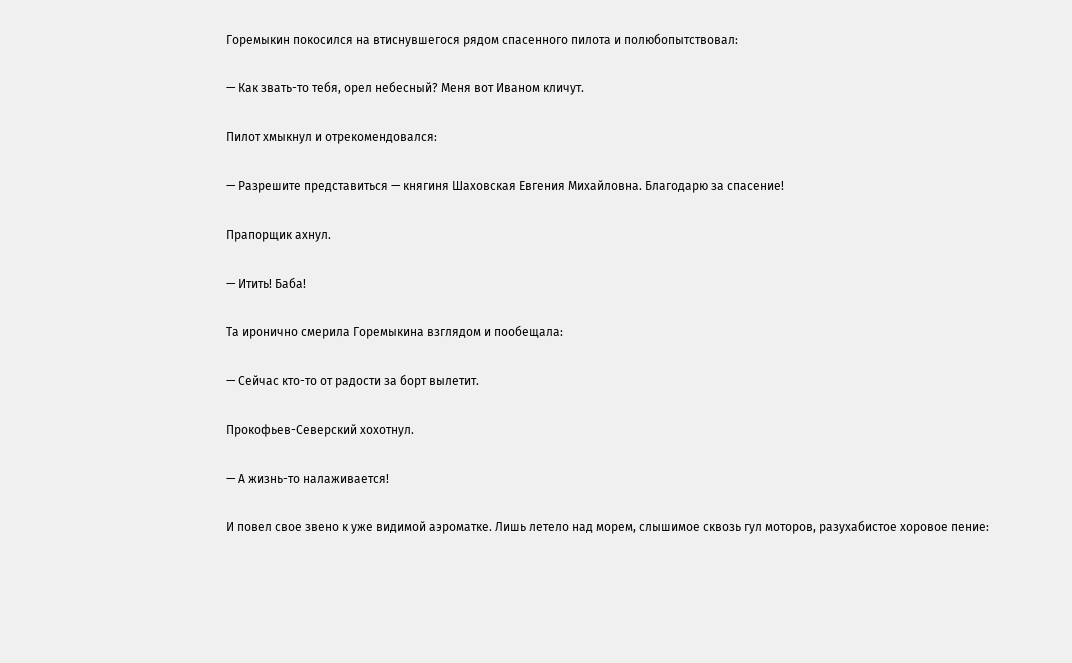Горемыкин покосился на втиснувшегося рядом спасенного пилота и полюбопытствовал:

— Как звать-то тебя, орел небесный? Меня вот Иваном кличут.

Пилот хмыкнул и отрекомендовался:

— Разрешите представиться — княгиня Шаховская Евгения Михайловна. Благодарю за спасение!

Прапорщик ахнул.

— Итить! Баба!

Та иронично смерила Горемыкина взглядом и пообещала:

— Сейчас кто-то от радости за борт вылетит.

Прокофьев-Северский хохотнул.

— А жизнь-то налаживается!

И повел свое звено к уже видимой аэроматке. Лишь летело над морем, слышимое сквозь гул моторов, разухабистое хоровое пение: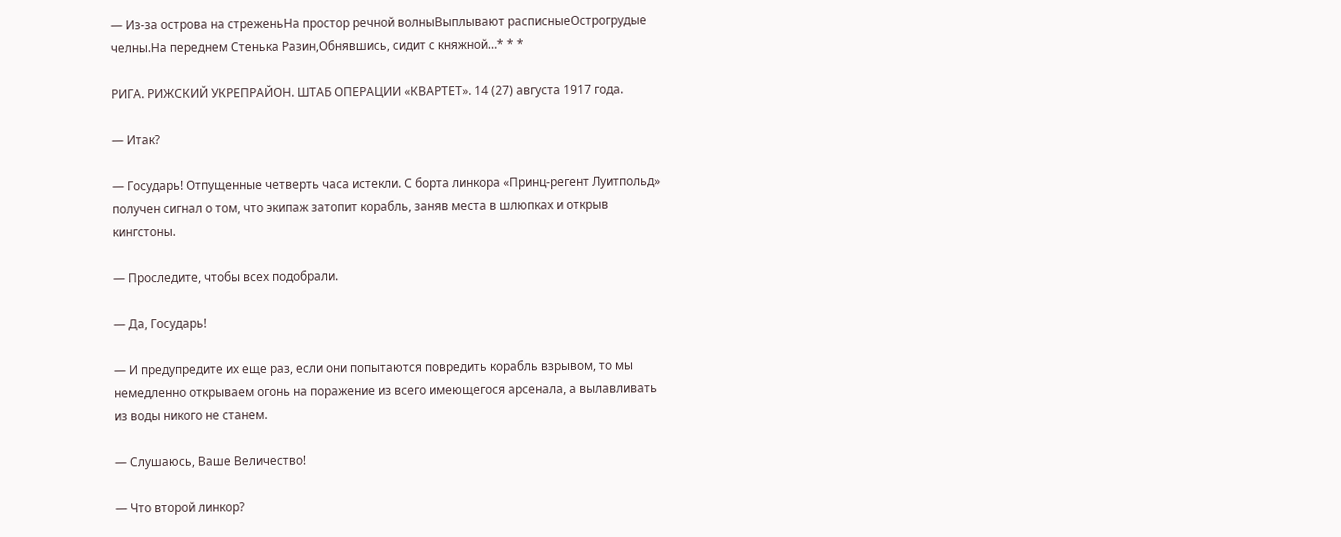— Из-за острова на стреженьНа простор речной волныВыплывают расписныеОстрогрудые челны.На переднем Стенька Разин,Обнявшись, сидит с княжной…* * *

РИГА. РИЖСКИЙ УКРЕПРАЙОН. ШТАБ ОПЕРАЦИИ «КВАРТЕТ». 14 (27) августа 1917 года.

— Итак?

— Государь! Отпущенные четверть часа истекли. С борта линкора «Принц-регент Луитпольд» получен сигнал о том, что экипаж затопит корабль, заняв места в шлюпках и открыв кингстоны.

— Проследите, чтобы всех подобрали.

— Да, Государь!

— И предупредите их еще раз, если они попытаются повредить корабль взрывом, то мы немедленно открываем огонь на поражение из всего имеющегося арсенала, а вылавливать из воды никого не станем.

— Слушаюсь, Ваше Величество!

— Что второй линкор?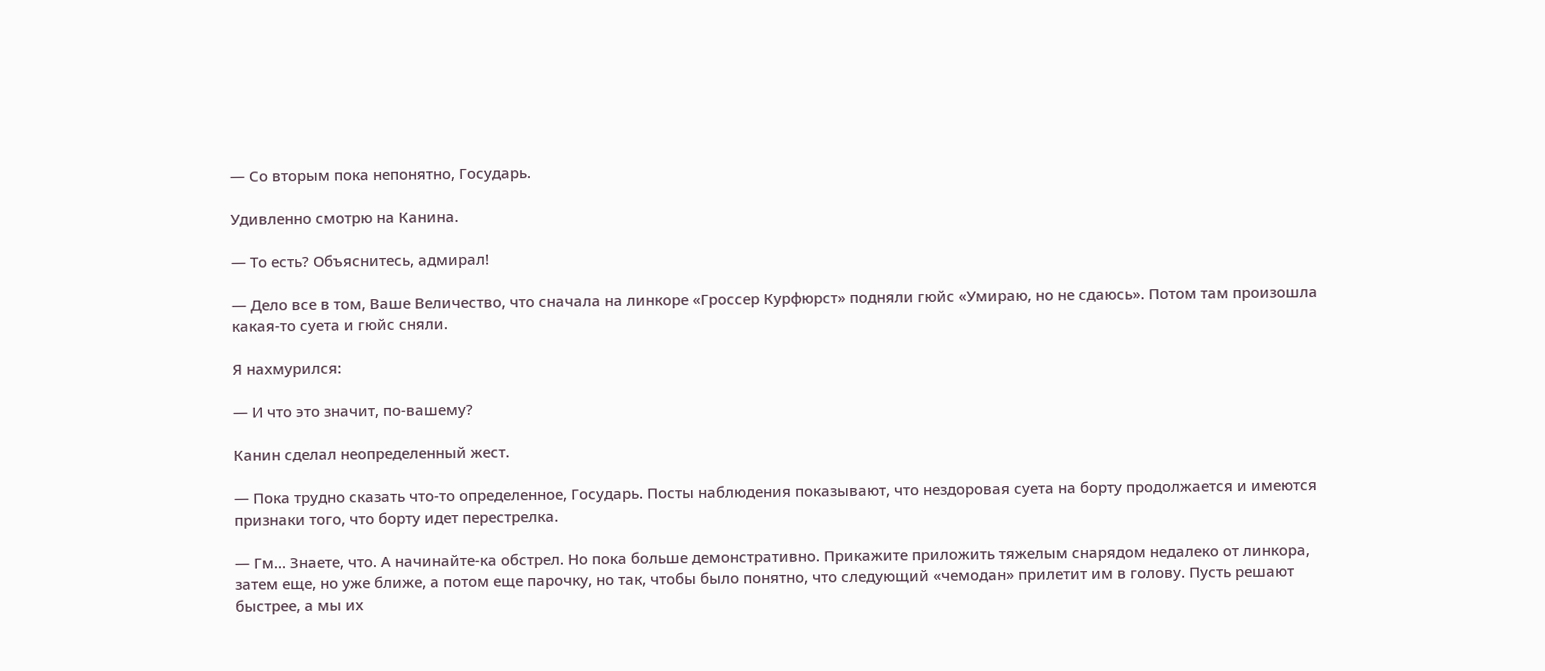— Со вторым пока непонятно, Государь.

Удивленно смотрю на Канина.

— То есть? Объяснитесь, адмирал!

— Дело все в том, Ваше Величество, что сначала на линкоре «Гроссер Курфюрст» подняли гюйс «Умираю, но не сдаюсь». Потом там произошла какая-то суета и гюйс сняли.

Я нахмурился:

— И что это значит, по-вашему?

Канин сделал неопределенный жест.

— Пока трудно сказать что-то определенное, Государь. Посты наблюдения показывают, что нездоровая суета на борту продолжается и имеются признаки того, что борту идет перестрелка.

— Гм… Знаете, что. А начинайте-ка обстрел. Но пока больше демонстративно. Прикажите приложить тяжелым снарядом недалеко от линкора, затем еще, но уже ближе, а потом еще парочку, но так, чтобы было понятно, что следующий «чемодан» прилетит им в голову. Пусть решают быстрее, а мы их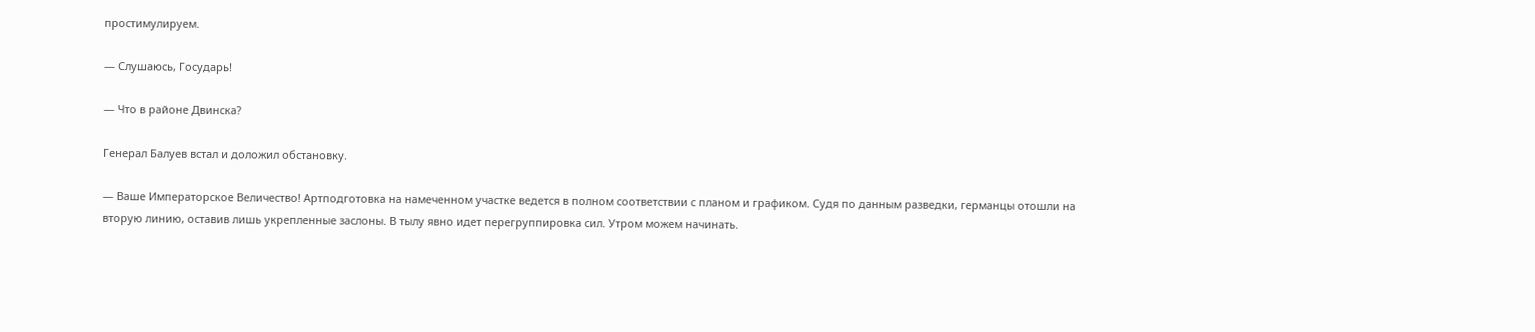простимулируем.

— Слушаюсь, Государь!

— Что в районе Двинска?

Генерал Балуев встал и доложил обстановку.

— Ваше Императорское Величество! Артподготовка на намеченном участке ведется в полном соответствии с планом и графиком. Судя по данным разведки, германцы отошли на вторую линию, оставив лишь укрепленные заслоны. В тылу явно идет перегруппировка сил. Утром можем начинать.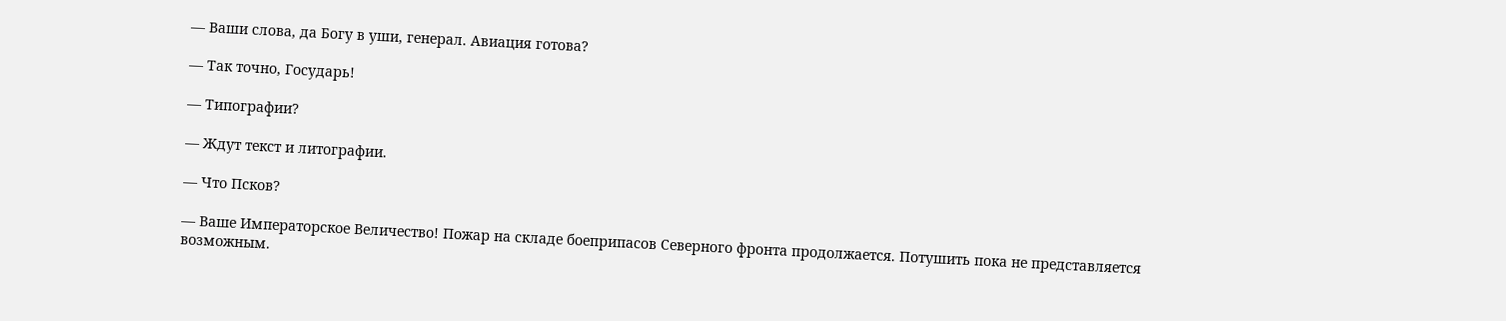— Ваши слова, да Богу в уши, генерал. Авиация готова?

— Так точно, Государь!

— Типографии?

— Ждут текст и литографии.

— Что Псков?

— Ваше Императорское Величество! Пожар на складе боеприпасов Северного фронта продолжается. Потушить пока не представляется возможным.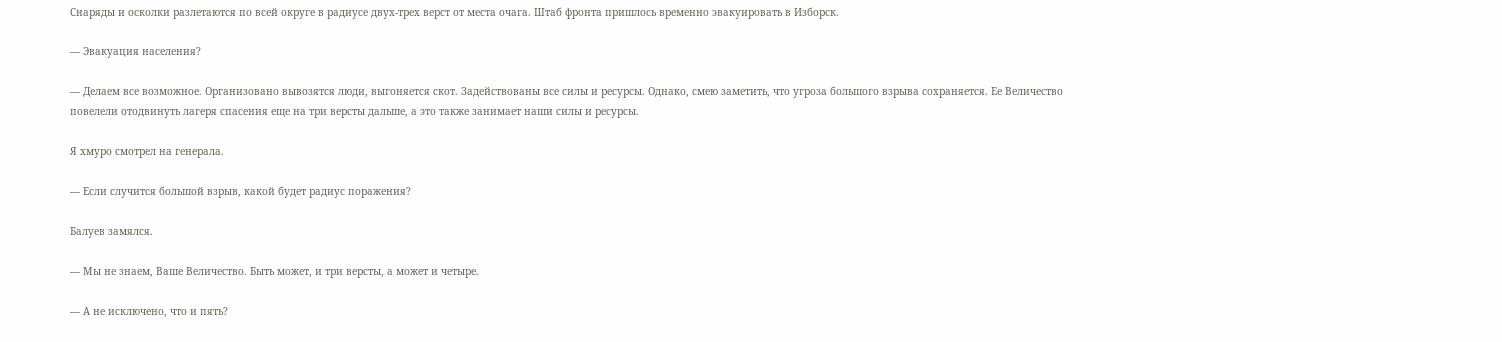Снаряды и осколки разлетаются по всей округе в радиусе двух-трех верст от места очага. Штаб фронта пришлось временно эвакуировать в Изборск.

— Эвакуация населения?

— Делаем все возможное. Организовано вывозятся люди, выгоняется скот. Задействованы все силы и ресурсы. Однако, смею заметить, что угроза большого взрыва сохраняется. Ее Величество повелели отодвинуть лагеря спасения еще на три версты дальше, а это также занимает наши силы и ресурсы.

Я хмуро смотрел на генерала.

— Если случится большой взрыв, какой будет радиус поражения?

Балуев замялся.

— Мы не знаем, Ваше Величество. Быть может, и три версты, а может и четыре.

— А не исключено, что и пять?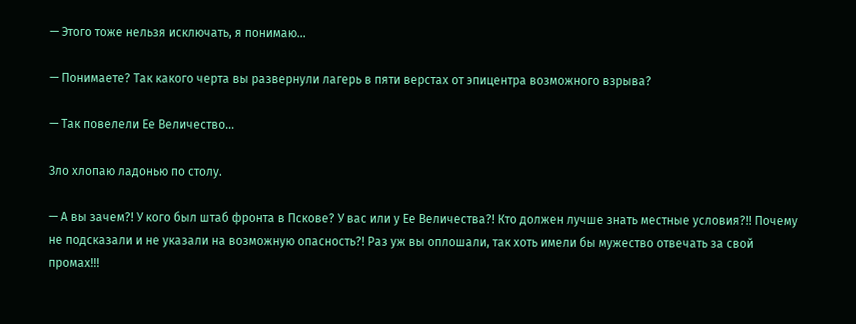— Этого тоже нельзя исключать, я понимаю…

— Понимаете? Так какого черта вы развернули лагерь в пяти верстах от эпицентра возможного взрыва?

— Так повелели Ее Величество…

Зло хлопаю ладонью по столу.

— А вы зачем?! У кого был штаб фронта в Пскове? У вас или у Ее Величества?! Кто должен лучше знать местные условия?!! Почему не подсказали и не указали на возможную опасность?! Раз уж вы оплошали, так хоть имели бы мужество отвечать за свой промах!!!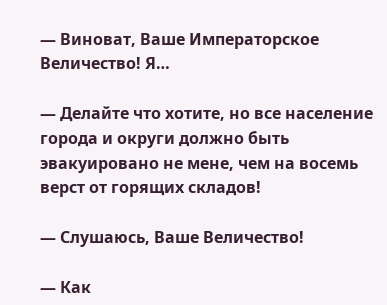— Виноват, Ваше Императорское Величество! Я…

— Делайте что хотите, но все население города и округи должно быть эвакуировано не мене, чем на восемь верст от горящих складов!

— Слушаюсь, Ваше Величество!

— Как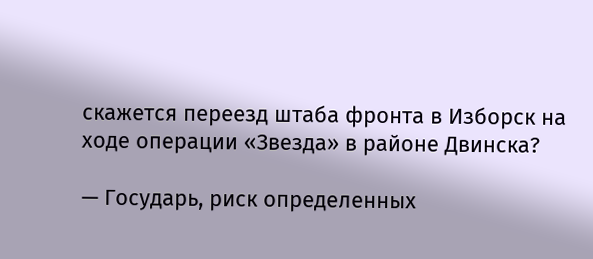скажется переезд штаба фронта в Изборск на ходе операции «Звезда» в районе Двинска?

— Государь, риск определенных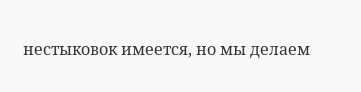нестыковок имеется, но мы делаем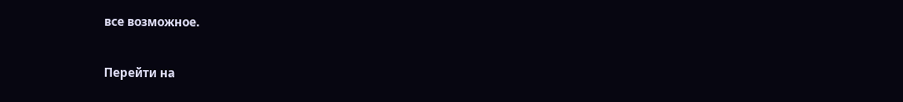все возможное.

Перейти на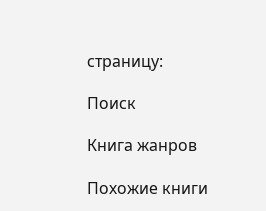страницу:

Поиск

Книга жанров

Похожие книги